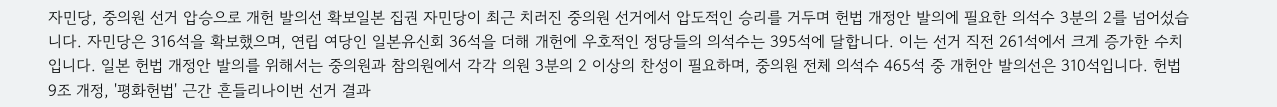자민당, 중의원 선거 압승으로 개헌 발의선 확보일본 집권 자민당이 최근 치러진 중의원 선거에서 압도적인 승리를 거두며 헌법 개정안 발의에 필요한 의석수 3분의 2를 넘어섰습니다. 자민당은 316석을 확보했으며, 연립 여당인 일본유신회 36석을 더해 개헌에 우호적인 정당들의 의석수는 395석에 달합니다. 이는 선거 직전 261석에서 크게 증가한 수치입니다. 일본 헌법 개정안 발의를 위해서는 중의원과 참의원에서 각각 의원 3분의 2 이상의 찬성이 필요하며, 중의원 전체 의석수 465석 중 개헌안 발의선은 310석입니다. 헌법 9조 개정, '평화헌법' 근간 흔들리나이번 선거 결과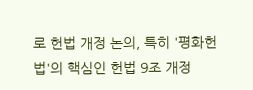로 헌법 개정 논의, 특히 '평화헌법'의 핵심인 헌법 9조 개정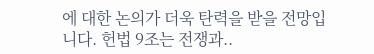에 대한 논의가 더욱 탄력을 받을 전망입니다. 헌법 9조는 전쟁과..